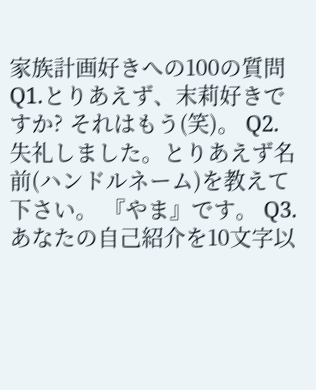家族計画好きへの100の質問 Q1.とりあえず、末莉好きですか? それはもう(笑)。 Q2.失礼しました。とりあえず名前(ハンドルネーム)を教えて下さい。 『やま』です。 Q3.あなたの自己紹介を10文字以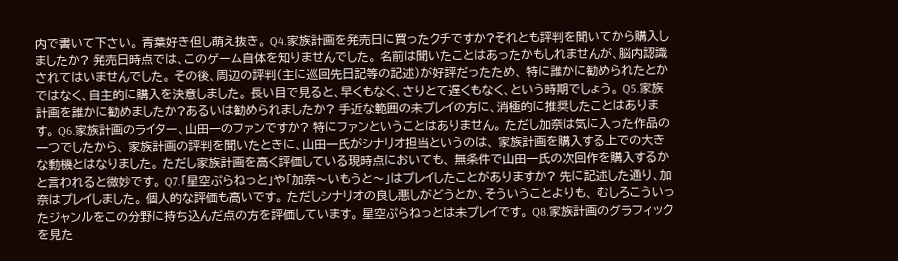内で書いて下さい。 青葉好き但し萌え抜き。 Q4.家族計画を発売日に買ったクチですか?それとも評判を聞いてから購入しましたか? 発売日時点では、このゲーム自体を知りませんでした。 名前は聞いたことはあったかもしれませんが、脳内認識されてはいませんでした。 その後、周辺の評判(主に巡回先日記等の記述)が好評だったため、 特に誰かに勧められたとかではなく、自主的に購入を決意しました。 長い目で見ると、早くもなく、さりとて遅くもなく、という時期でしょう。 Q5.家族計画を誰かに勧めましたか?あるいは勧められましたか? 手近な範囲の未プレイの方に、消極的に推奨したことはあります。 Q6.家族計画のライター、山田一のファンですか? 特にファンということはありません。 ただし加奈は気に入った作品の一つでしたから、 家族計画の評判を聞いたときに、山田一氏がシナリオ担当というのは、 家族計画を購入する上での大きな動機とはなりました。 ただし家族計画を高く評価している現時点においても、 無条件で山田一氏の次回作を購入するかと言われると微妙です。 Q7.「星空ぷらねっと」や「加奈〜いもうと〜」はプレイしたことがありますか? 先に記述した通り、加奈はプレイしました。 個人的な評価も高いです。 ただしシナリオの良し悪しがどうとか、そういうことよりも、 むしろこういったジャンルをこの分野に持ち込んだ点の方を評価しています。 星空ぷらねっとは未プレイです。 Q8.家族計画のグラフィックを見た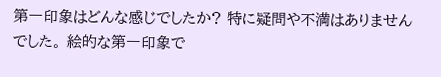第一印象はどんな感じでしたか? 特に疑問や不満はありませんでした。 絵的な第一印象で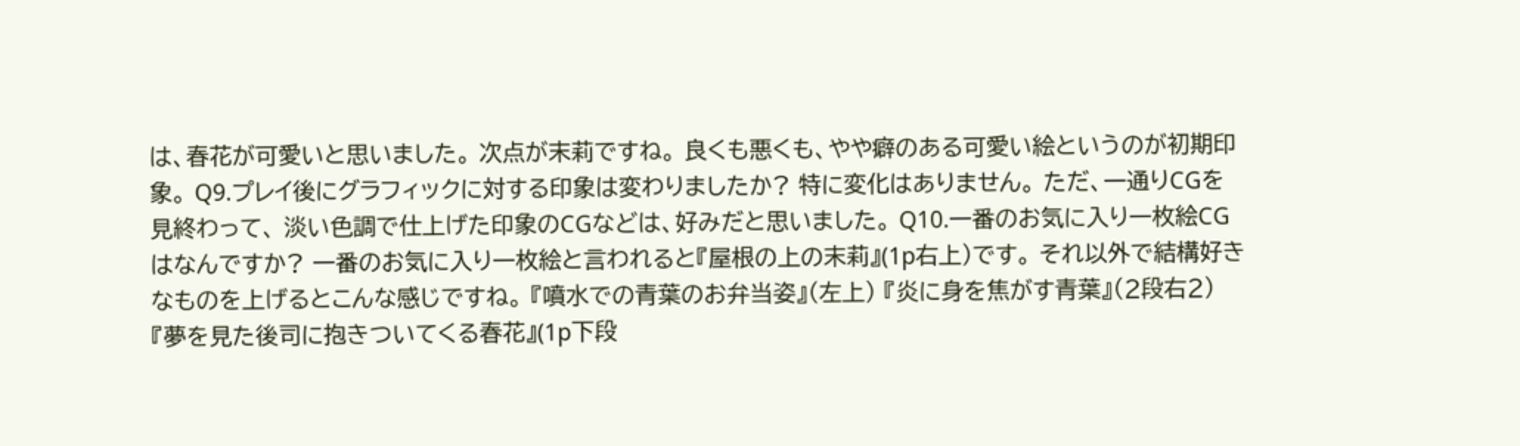は、春花が可愛いと思いました。 次点が末莉ですね。 良くも悪くも、やや癖のある可愛い絵というのが初期印象。 Q9.プレイ後にグラフィックに対する印象は変わりましたか? 特に変化はありません。 ただ、一通りCGを見終わって、 淡い色調で仕上げた印象のCGなどは、好みだと思いました。 Q10.一番のお気に入り一枚絵CGはなんですか? 一番のお気に入り一枚絵と言われると『屋根の上の末莉』(1p右上)です。 それ以外で結構好きなものを上げるとこんな感じですね。 『噴水での青葉のお弁当姿』(左上) 『炎に身を焦がす青葉』(2段右2) 『夢を見た後司に抱きついてくる春花』(1p下段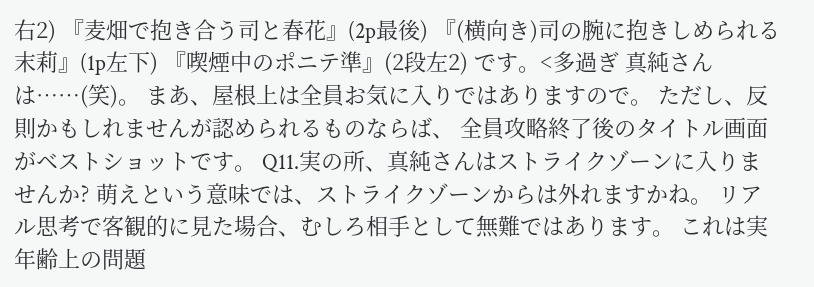右2) 『麦畑で抱き合う司と春花』(2p最後) 『(横向き)司の腕に抱きしめられる末莉』(1p左下) 『喫煙中のポニテ準』(2段左2) です。<多過ぎ 真純さんは……(笑)。 まあ、屋根上は全員お気に入りではありますので。 ただし、反則かもしれませんが認められるものならば、 全員攻略終了後のタイトル画面がベストショットです。 Q11.実の所、真純さんはストライクゾーンに入りませんか? 萌えという意味では、ストライクゾーンからは外れますかね。 リアル思考で客観的に見た場合、むしろ相手として無難ではあります。 これは実年齢上の問題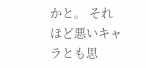かと。 それほど悪いキャラとも思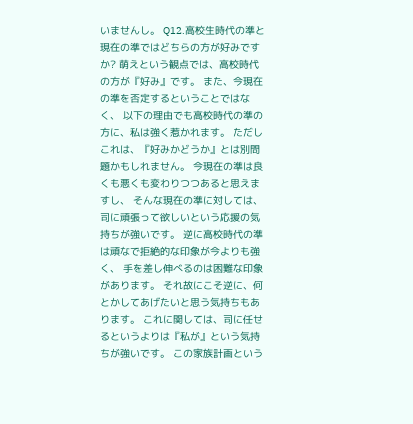いませんし。 Q12.高校生時代の準と現在の準ではどちらの方が好みですか? 萌えという観点では、高校時代の方が『好み』です。 また、今現在の準を否定するということではなく、 以下の理由でも高校時代の準の方に、私は強く惹かれます。 ただしこれは、『好みかどうか』とは別問題かもしれません。 今現在の準は良くも悪くも変わりつつあると思えますし、 そんな現在の準に対しては、司に頑張って欲しいという応援の気持ちが強いです。 逆に高校時代の準は頑なで拒絶的な印象が今よりも強く、 手を差し伸べるのは困難な印象があります。 それ故にこそ逆に、何とかしてあげたいと思う気持ちもあります。 これに関しては、司に任せるというよりは『私が』という気持ちが強いです。 この家族計画という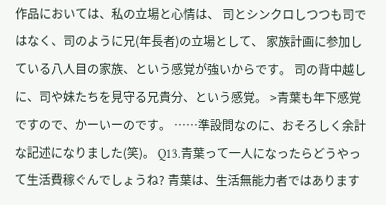作品においては、私の立場と心情は、 司とシンクロしつつも司ではなく、司のように兄(年長者)の立場として、 家族計画に参加している八人目の家族、という感覚が強いからです。 司の背中越しに、司や妹たちを見守る兄貴分、という感覚。 >青葉も年下感覚ですので、かーいーのです。 ……準設問なのに、おそろしく余計な記述になりました(笑)。 Q13.青葉って一人になったらどうやって生活費稼ぐんでしょうね? 青葉は、生活無能力者ではあります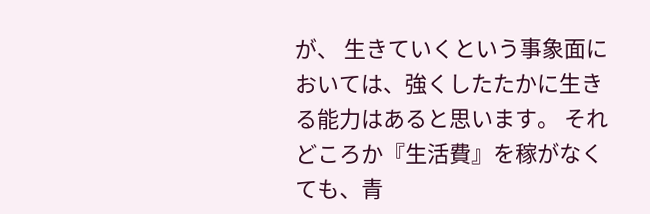が、 生きていくという事象面においては、強くしたたかに生きる能力はあると思います。 それどころか『生活費』を稼がなくても、青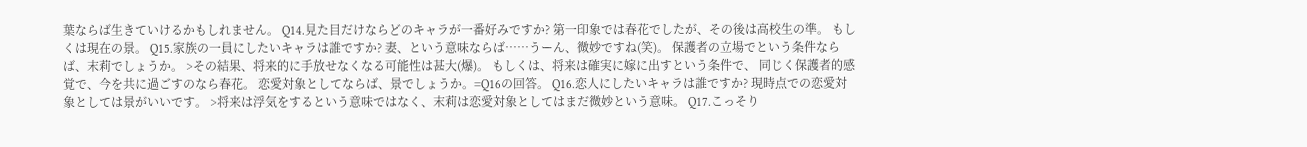葉ならば生きていけるかもしれません。 Q14.見た目だけならどのキャラが一番好みですか? 第一印象では春花でしたが、その後は高校生の準。 もしくは現在の景。 Q15.家族の一員にしたいキャラは誰ですか? 妻、という意味ならば……うーん、微妙ですね(笑)。 保護者の立場でという条件ならば、末莉でしょうか。 >その結果、将来的に手放せなくなる可能性は甚大(爆)。 もしくは、将来は確実に嫁に出すという条件で、 同じく保護者的感覚で、今を共に過ごすのなら春花。 恋愛対象としてならば、景でしょうか。=Q16の回答。 Q16.恋人にしたいキャラは誰ですか? 現時点での恋愛対象としては景がいいです。 >将来は浮気をするという意味ではなく、末莉は恋愛対象としてはまだ微妙という意味。 Q17.こっそり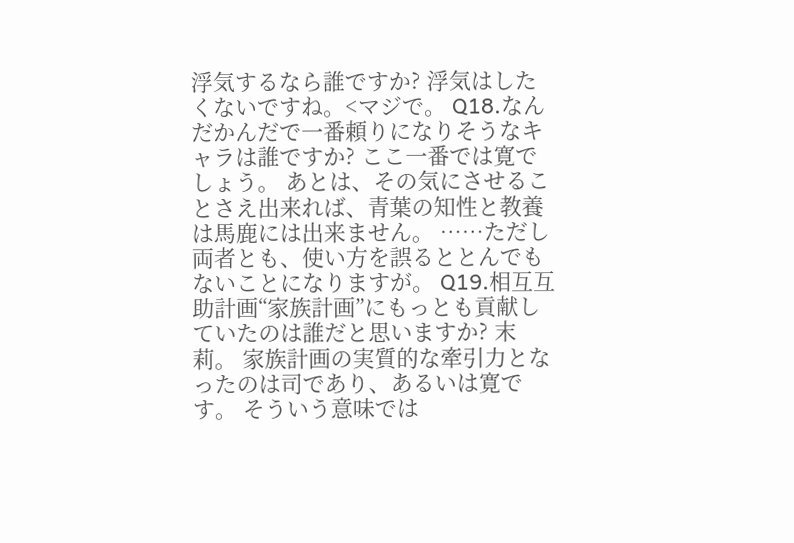浮気するなら誰ですか? 浮気はしたくないですね。<マジで。 Q18.なんだかんだで一番頼りになりそうなキャラは誰ですか? ここ一番では寛でしょう。 あとは、その気にさせることさえ出来れば、青葉の知性と教養は馬鹿には出来ません。 ……ただし両者とも、使い方を誤るととんでもないことになりますが。 Q19.相互互助計画“家族計画”にもっとも貢献していたのは誰だと思いますか? 末莉。 家族計画の実質的な牽引力となったのは司であり、あるいは寛です。 そういう意味では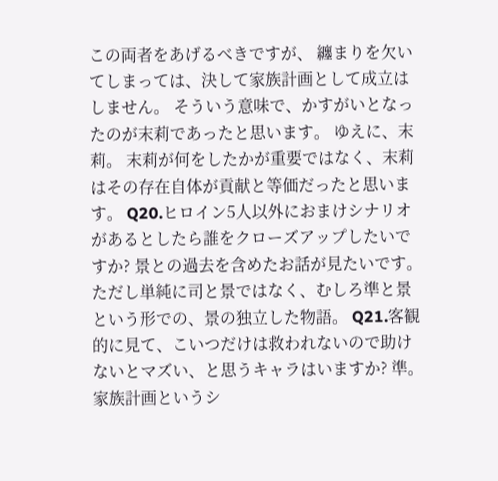この両者をあげるべきですが、 纏まりを欠いてしまっては、決して家族計画として成立はしません。 そういう意味で、かすがいとなったのが末莉であったと思います。 ゆえに、末莉。 末莉が何をしたかが重要ではなく、末莉はその存在自体が貢献と等価だったと思います。 Q20.ヒロイン5人以外におまけシナリオがあるとしたら誰をクローズアップしたいですか? 景との過去を含めたお話が見たいです。 ただし単純に司と景ではなく、むしろ準と景という形での、景の独立した物語。 Q21.客観的に見て、こいつだけは救われないので助けないとマズい、と思うキャラはいますか? 準。 家族計画というシ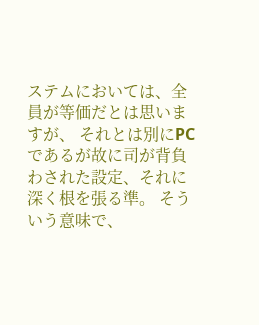ステムにおいては、全員が等価だとは思いますが、 それとは別にPCであるが故に司が背負わされた設定、それに深く根を張る準。 そういう意味で、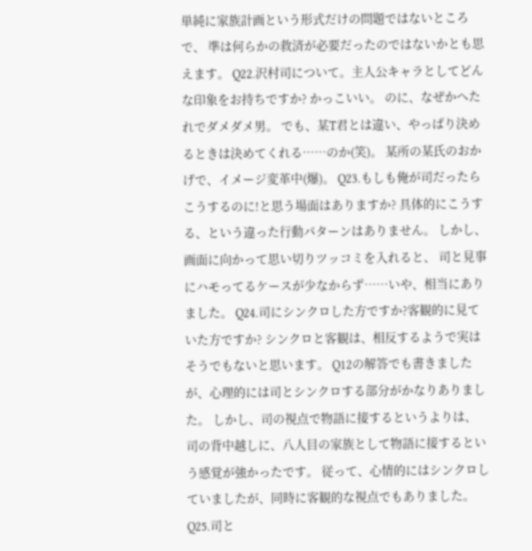単純に家族計画という形式だけの問題ではないところで、 準は何らかの救済が必要だったのではないかとも思えます。 Q22.沢村司について。主人公キャラとしてどんな印象をお持ちですか? かっこいい。 のに、なぜかへたれでダメダメ男。 でも、某T君とは違い、やっぱり決めるときは決めてくれる……のか(笑)。 某所の某氏のおかげで、イメージ変革中(爆)。 Q23.もしも俺が司だったらこうするのに!と思う場面はありますか? 具体的にこうする、という違った行動パターンはありません。 しかし、画面に向かって思い切りツッコミを入れると、 司と見事にハモってるケースが少なからず……いや、相当にありました。 Q24.司にシンクロした方ですか?客観的に見ていた方ですか? シンクロと客観は、相反するようで実はそうでもないと思います。 Q12の解答でも書きましたが、心理的には司とシンクロする部分がかなりありました。 しかし、司の視点で物語に接するというよりは、 司の背中越しに、八人目の家族として物語に接するという感覚が強かったです。 従って、心情的にはシンクロしていましたが、同時に客観的な視点でもありました。 Q25.司と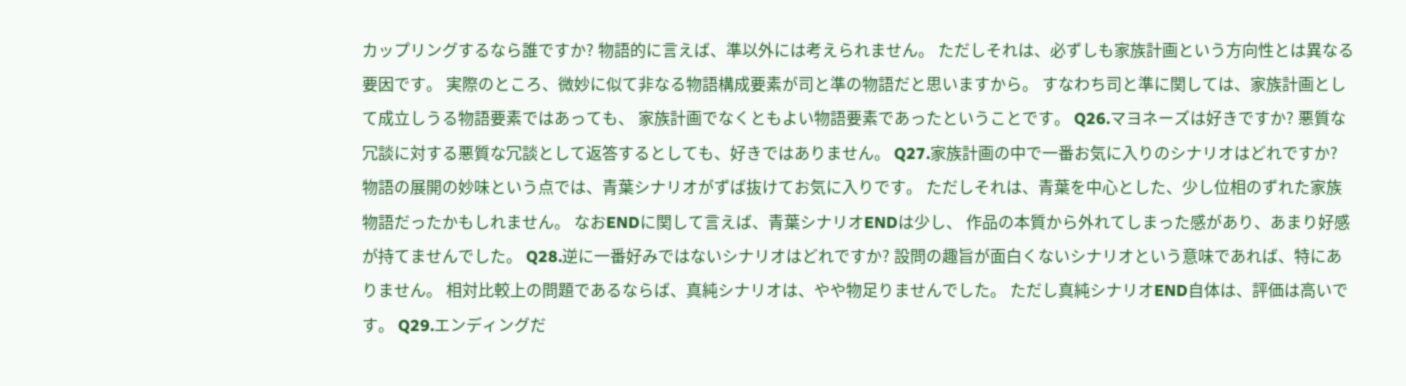カップリングするなら誰ですか? 物語的に言えば、準以外には考えられません。 ただしそれは、必ずしも家族計画という方向性とは異なる要因です。 実際のところ、微妙に似て非なる物語構成要素が司と準の物語だと思いますから。 すなわち司と準に関しては、家族計画として成立しうる物語要素ではあっても、 家族計画でなくともよい物語要素であったということです。 Q26.マヨネーズは好きですか? 悪質な冗談に対する悪質な冗談として返答するとしても、好きではありません。 Q27.家族計画の中で一番お気に入りのシナリオはどれですか? 物語の展開の妙味という点では、青葉シナリオがずば抜けてお気に入りです。 ただしそれは、青葉を中心とした、少し位相のずれた家族物語だったかもしれません。 なおENDに関して言えば、青葉シナリオENDは少し、 作品の本質から外れてしまった感があり、あまり好感が持てませんでした。 Q28.逆に一番好みではないシナリオはどれですか? 設問の趣旨が面白くないシナリオという意味であれば、特にありません。 相対比較上の問題であるならば、真純シナリオは、やや物足りませんでした。 ただし真純シナリオEND自体は、評価は高いです。 Q29.エンディングだ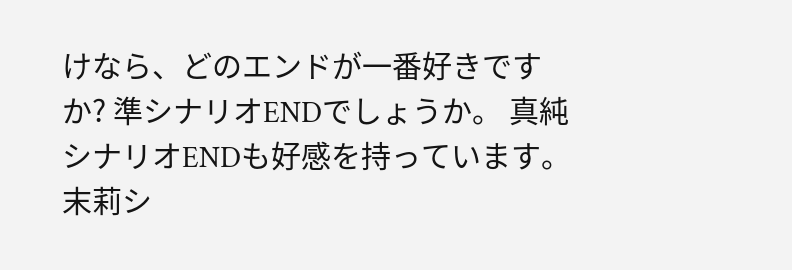けなら、どのエンドが一番好きですか? 準シナリオENDでしょうか。 真純シナリオENDも好感を持っています。 末莉シ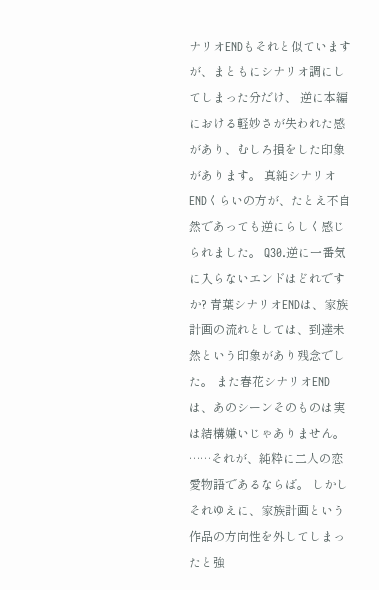ナリオENDもそれと似ていますが、まともにシナリオ調にしてしまった分だけ、 逆に本編における軽妙さが失われた感があり、むしろ損をした印象があります。 真純シナリオENDくらいの方が、たとえ不自然であっても逆にらしく感じられました。 Q30.逆に一番気に入らないエンドはどれですか? 青葉シナリオENDは、家族計画の流れとしては、到達未然という印象があり残念でした。 また春花シナリオENDは、あのシーンそのものは実は結構嫌いじゃありません。 ……それが、純粋に二人の恋愛物語であるならば。 しかしそれゆえに、家族計画という作品の方向性を外してしまったと強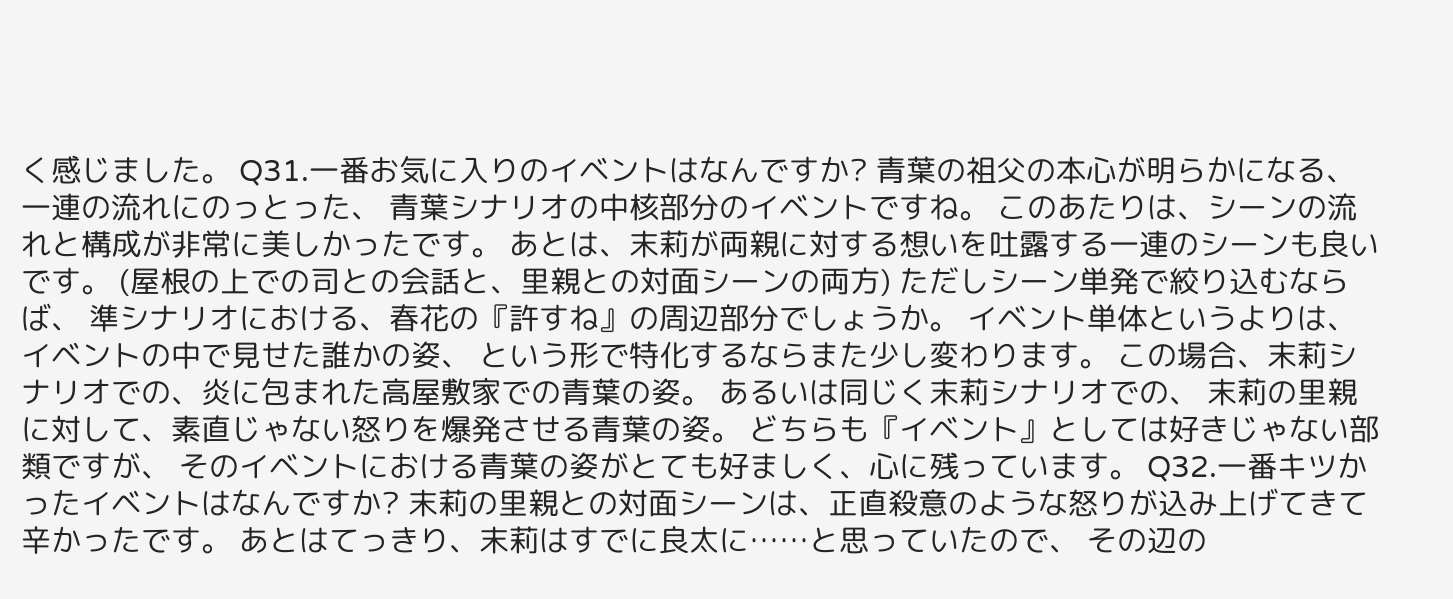く感じました。 Q31.一番お気に入りのイベントはなんですか? 青葉の祖父の本心が明らかになる、一連の流れにのっとった、 青葉シナリオの中核部分のイベントですね。 このあたりは、シーンの流れと構成が非常に美しかったです。 あとは、末莉が両親に対する想いを吐露する一連のシーンも良いです。 (屋根の上での司との会話と、里親との対面シーンの両方) ただしシーン単発で絞り込むならば、 準シナリオにおける、春花の『許すね』の周辺部分でしょうか。 イベント単体というよりは、イベントの中で見せた誰かの姿、 という形で特化するならまた少し変わります。 この場合、末莉シナリオでの、炎に包まれた高屋敷家での青葉の姿。 あるいは同じく末莉シナリオでの、 末莉の里親に対して、素直じゃない怒りを爆発させる青葉の姿。 どちらも『イベント』としては好きじゃない部類ですが、 そのイベントにおける青葉の姿がとても好ましく、心に残っています。 Q32.一番キツかったイベントはなんですか? 末莉の里親との対面シーンは、正直殺意のような怒りが込み上げてきて辛かったです。 あとはてっきり、末莉はすでに良太に……と思っていたので、 その辺の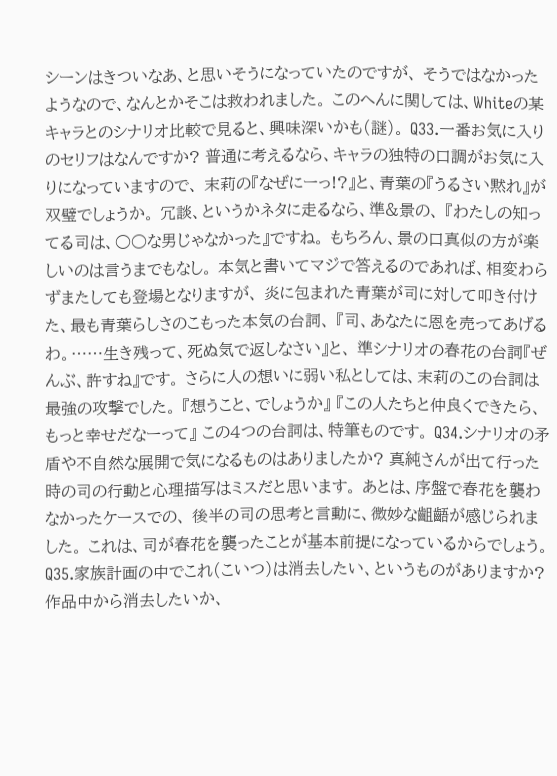シーンはきついなあ、と思いそうになっていたのですが、 そうではなかったようなので、なんとかそこは救われました。 このへんに関しては、Whiteの某キャラとのシナリオ比較で見ると、興味深いかも(謎)。 Q33.一番お気に入りのセリフはなんですか? 普通に考えるなら、キャラの独特の口調がお気に入りになっていますので、 末莉の『なぜにーっ!?』と、青葉の『うるさい黙れ』が双璧でしょうか。 冗談、というかネタに走るなら、準&景の、 『わたしの知ってる司は、○○な男じゃなかった』ですね。 もちろん、景の口真似の方が楽しいのは言うまでもなし。 本気と書いてマジで答えるのであれば、相変わらずまたしても登場となりますが、 炎に包まれた青葉が司に対して叩き付けた、最も青葉らしさのこもった本気の台詞、 『司、あなたに恩を売ってあげるわ。……生き残って、死ぬ気で返しなさい』と、 準シナリオの春花の台詞『ぜんぶ、許すね』です。 さらに人の想いに弱い私としては、末莉のこの台詞は最強の攻撃でした。 『想うこと、でしょうか』 『この人たちと仲良くできたら、もっと幸せだなーって』 この4つの台詞は、特筆ものです。 Q34.シナリオの矛盾や不自然な展開で気になるものはありましたか? 真純さんが出て行った時の司の行動と心理描写はミスだと思います。 あとは、序盤で春花を襲わなかったケースでの、 後半の司の思考と言動に、微妙な齟齬が感じられました。 これは、司が春花を襲ったことが基本前提になっているからでしょう。 Q35.家族計画の中でこれ(こいつ)は消去したい、というものがありますか? 作品中から消去したいか、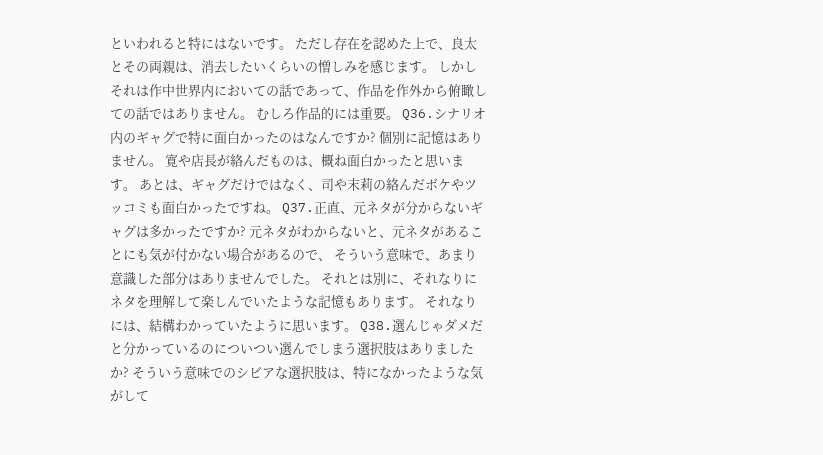といわれると特にはないです。 ただし存在を認めた上で、良太とその両親は、消去したいくらいの憎しみを感じます。 しかしそれは作中世界内においての話であって、作品を作外から俯瞰しての話ではありません。 むしろ作品的には重要。 Q36.シナリオ内のギャグで特に面白かったのはなんですか? 個別に記憶はありません。 寛や店長が絡んだものは、概ね面白かったと思います。 あとは、ギャグだけではなく、司や末莉の絡んだボケやツッコミも面白かったですね。 Q37.正直、元ネタが分からないギャグは多かったですか? 元ネタがわからないと、元ネタがあることにも気が付かない場合があるので、 そういう意味で、あまり意識した部分はありませんでした。 それとは別に、それなりにネタを理解して楽しんでいたような記憶もあります。 それなりには、結構わかっていたように思います。 Q38.選んじゃダメだと分かっているのについつい選んでしまう選択肢はありましたか? そういう意味でのシビアな選択肢は、特になかったような気がして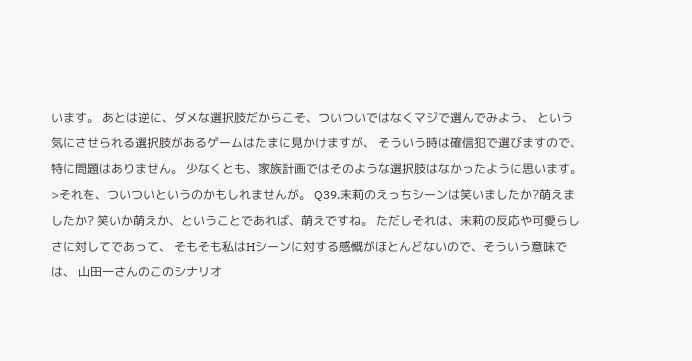います。 あとは逆に、ダメな選択肢だからこそ、ついついではなくマジで選んでみよう、 という気にさせられる選択肢があるゲームはたまに見かけますが、 そういう時は確信犯で選びますので、特に問題はありません。 少なくとも、家族計画ではそのような選択肢はなかったように思います。 >それを、ついついというのかもしれませんが。 Q39.末莉のえっちシーンは笑いましたか?萌えましたか? 笑いか萌えか、ということであれば、萌えですね。 ただしそれは、末莉の反応や可愛らしさに対してであって、 そもそも私はHシーンに対する感慨がほとんどないので、そういう意味では、 山田一さんのこのシナリオ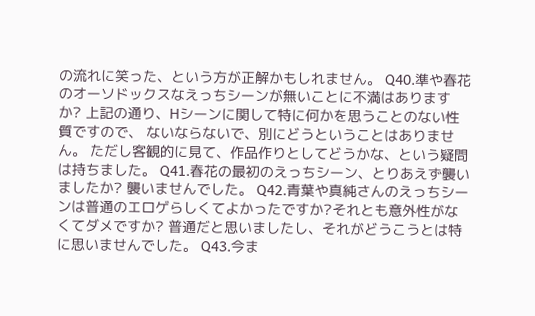の流れに笑った、という方が正解かもしれません。 Q40.準や春花のオーソドックスなえっちシーンが無いことに不満はありますか? 上記の通り、Hシーンに関して特に何かを思うことのない性質ですので、 ないならないで、別にどうということはありません。 ただし客観的に見て、作品作りとしてどうかな、という疑問は持ちました。 Q41.春花の最初のえっちシーン、とりあえず襲いましたか? 襲いませんでした。 Q42.青葉や真純さんのえっちシーンは普通のエロゲらしくてよかったですか?それとも意外性がなくてダメですか? 普通だと思いましたし、それがどうこうとは特に思いませんでした。 Q43.今ま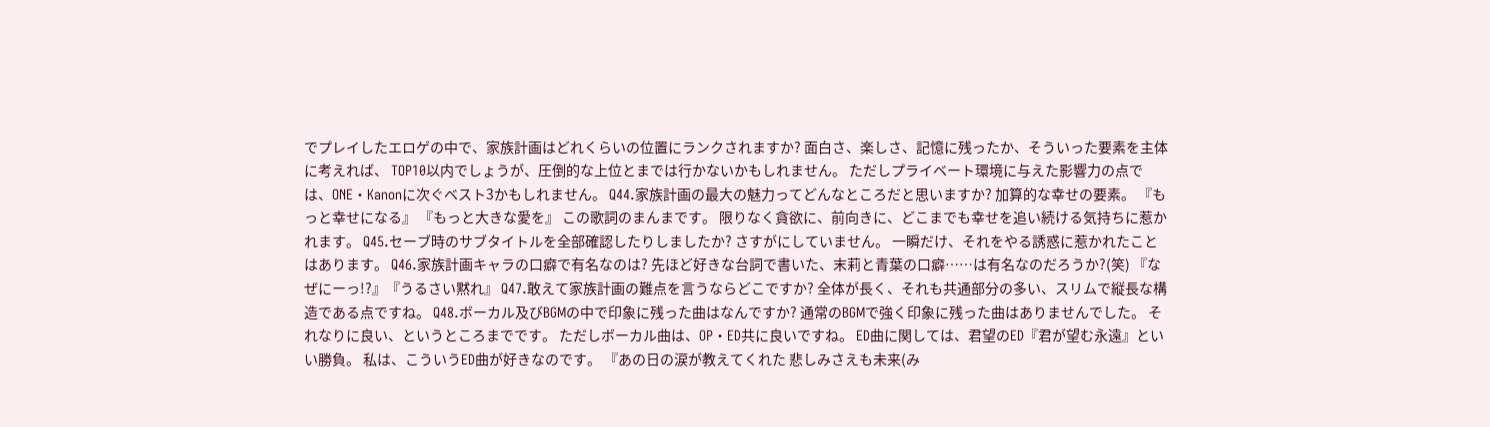でプレイしたエロゲの中で、家族計画はどれくらいの位置にランクされますか? 面白さ、楽しさ、記憶に残ったか、そういった要素を主体に考えれば、 TOP10以内でしょうが、圧倒的な上位とまでは行かないかもしれません。 ただしプライベート環境に与えた影響力の点では、ONE・Kanonに次ぐベスト3かもしれません。 Q44.家族計画の最大の魅力ってどんなところだと思いますか? 加算的な幸せの要素。 『もっと幸せになる』 『もっと大きな愛を』 この歌詞のまんまです。 限りなく貪欲に、前向きに、どこまでも幸せを追い続ける気持ちに惹かれます。 Q45.セーブ時のサブタイトルを全部確認したりしましたか? さすがにしていません。 一瞬だけ、それをやる誘惑に惹かれたことはあります。 Q46.家族計画キャラの口癖で有名なのは? 先ほど好きな台詞で書いた、末莉と青葉の口癖……は有名なのだろうか?(笑) 『なぜにーっ!?』『うるさい黙れ』 Q47.敢えて家族計画の難点を言うならどこですか? 全体が長く、それも共通部分の多い、スリムで縦長な構造である点ですね。 Q48.ボーカル及びBGMの中で印象に残った曲はなんですか? 通常のBGMで強く印象に残った曲はありませんでした。 それなりに良い、というところまでです。 ただしボーカル曲は、OP・ED共に良いですね。 ED曲に関しては、君望のED『君が望む永遠』といい勝負。 私は、こういうED曲が好きなのです。 『あの日の涙が教えてくれた 悲しみさえも未来(み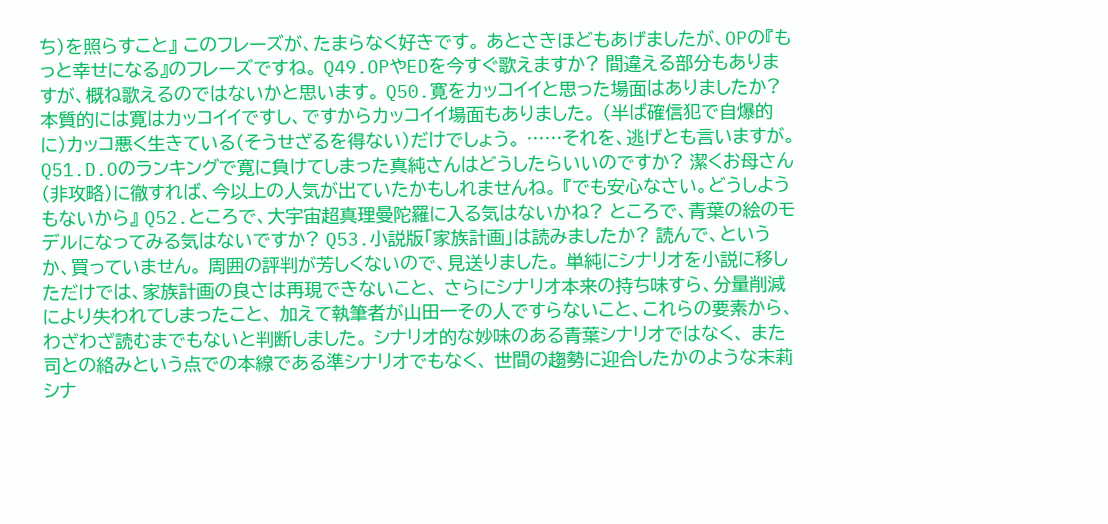ち)を照らすこと』 このフレーズが、たまらなく好きです。 あとさきほどもあげましたが、OPの『もっと幸せになる』のフレーズですね。 Q49.OPやEDを今すぐ歌えますか? 間違える部分もありますが、概ね歌えるのではないかと思います。 Q50.寛をカッコイイと思った場面はありましたか? 本質的には寛はカッコイイですし、ですからカッコイイ場面もありました。 (半ば確信犯で自爆的に)カッコ悪く生きている(そうせざるを得ない)だけでしょう。 ……それを、逃げとも言いますが。 Q51.D.Oのランキングで寛に負けてしまった真純さんはどうしたらいいのですか? 潔くお母さん(非攻略)に徹すれば、今以上の人気が出ていたかもしれませんね。 『でも安心なさい。どうしようもないから』 Q52.ところで、大宇宙超真理曼陀羅に入る気はないかね? ところで、青葉の絵のモデルになってみる気はないですか? Q53.小説版「家族計画」は読みましたか? 読んで、というか、買っていません。 周囲の評判が芳しくないので、見送りました。 単純にシナリオを小説に移しただけでは、家族計画の良さは再現できないこと、 さらにシナリオ本来の持ち味すら、分量削減により失われてしまったこと、 加えて執筆者が山田一その人ですらないこと、これらの要素から、 わざわざ読むまでもないと判断しました。 シナリオ的な妙味のある青葉シナリオではなく、 また司との絡みという点での本線である準シナリオでもなく、 世間の趨勢に迎合したかのような末莉シナ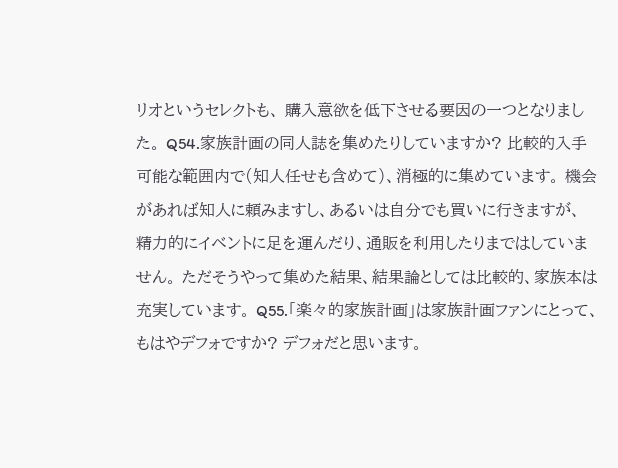リオというセレクトも、 購入意欲を低下させる要因の一つとなりました。 Q54.家族計画の同人誌を集めたりしていますか? 比較的入手可能な範囲内で(知人任せも含めて)、消極的に集めています。 機会があれば知人に頼みますし、あるいは自分でも買いに行きますが、 精力的にイベントに足を運んだり、通販を利用したりまではしていません。 ただそうやって集めた結果、結果論としては比較的、家族本は充実しています。 Q55.「楽々的家族計画」は家族計画ファンにとって、もはやデフォですか? デフォだと思います。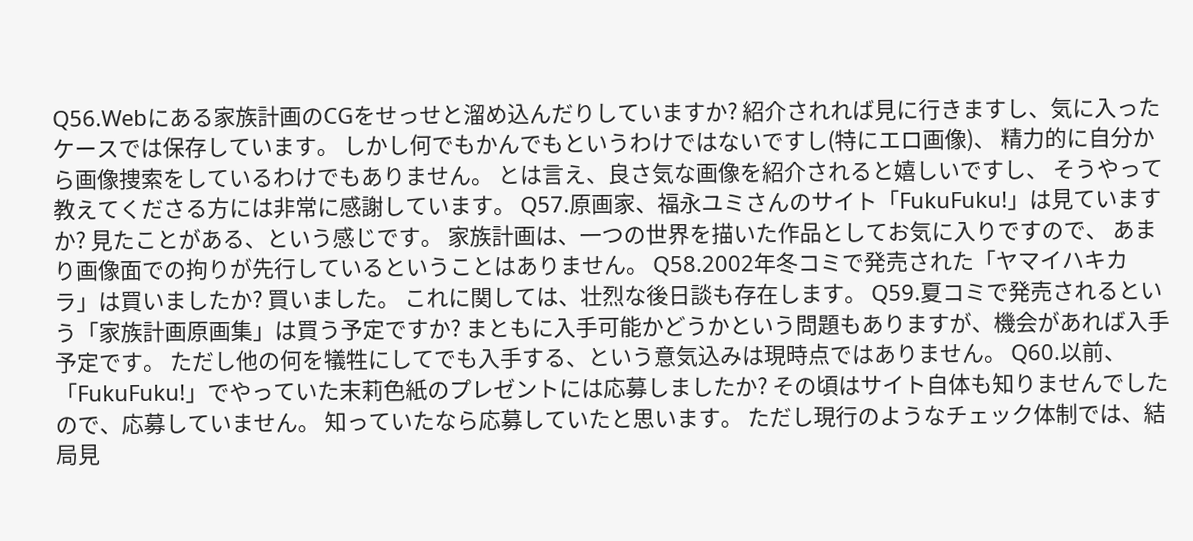Q56.Webにある家族計画のCGをせっせと溜め込んだりしていますか? 紹介されれば見に行きますし、気に入ったケースでは保存しています。 しかし何でもかんでもというわけではないですし(特にエロ画像)、 精力的に自分から画像捜索をしているわけでもありません。 とは言え、良さ気な画像を紹介されると嬉しいですし、 そうやって教えてくださる方には非常に感謝しています。 Q57.原画家、福永ユミさんのサイト「FukuFuku!」は見ていますか? 見たことがある、という感じです。 家族計画は、一つの世界を描いた作品としてお気に入りですので、 あまり画像面での拘りが先行しているということはありません。 Q58.2002年冬コミで発売された「ヤマイハキカラ」は買いましたか? 買いました。 これに関しては、壮烈な後日談も存在します。 Q59.夏コミで発売されるという「家族計画原画集」は買う予定ですか? まともに入手可能かどうかという問題もありますが、機会があれば入手予定です。 ただし他の何を犠牲にしてでも入手する、という意気込みは現時点ではありません。 Q60.以前、「FukuFuku!」でやっていた末莉色紙のプレゼントには応募しましたか? その頃はサイト自体も知りませんでしたので、応募していません。 知っていたなら応募していたと思います。 ただし現行のようなチェック体制では、結局見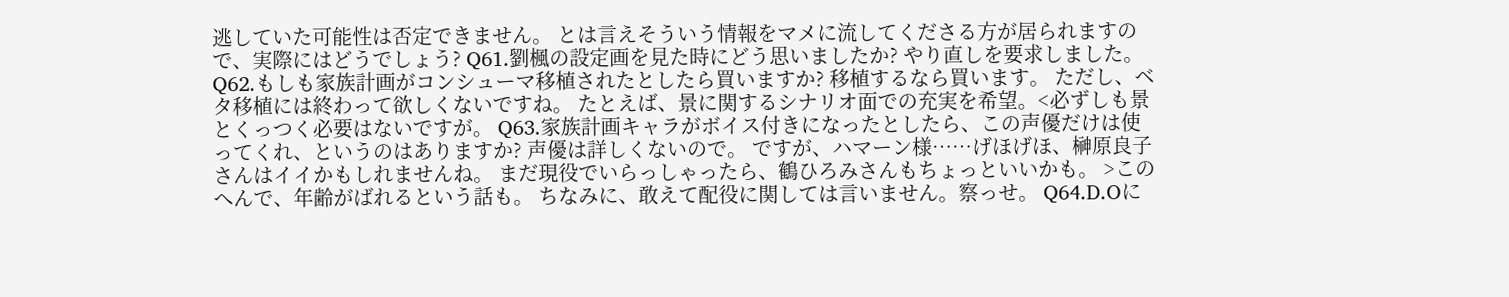逃していた可能性は否定できません。 とは言えそういう情報をマメに流してくださる方が居られますので、実際にはどうでしょう? Q61.劉楓の設定画を見た時にどう思いましたか? やり直しを要求しました。 Q62.もしも家族計画がコンシューマ移植されたとしたら買いますか? 移植するなら買います。 ただし、ベタ移植には終わって欲しくないですね。 たとえば、景に関するシナリオ面での充実を希望。<必ずしも景とくっつく必要はないですが。 Q63.家族計画キャラがボイス付きになったとしたら、この声優だけは使ってくれ、というのはありますか? 声優は詳しくないので。 ですが、ハマーン様……げほげほ、榊原良子さんはイイかもしれませんね。 まだ現役でいらっしゃったら、鶴ひろみさんもちょっといいかも。 >このへんで、年齢がばれるという話も。 ちなみに、敢えて配役に関しては言いません。察っせ。 Q64.D.Oに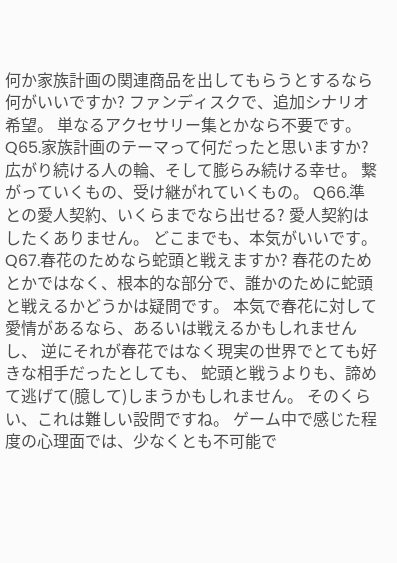何か家族計画の関連商品を出してもらうとするなら何がいいですか? ファンディスクで、追加シナリオ希望。 単なるアクセサリー集とかなら不要です。 Q65.家族計画のテーマって何だったと思いますか? 広がり続ける人の輪、そして膨らみ続ける幸せ。 繋がっていくもの、受け継がれていくもの。 Q66.準との愛人契約、いくらまでなら出せる? 愛人契約はしたくありません。 どこまでも、本気がいいです。 Q67.春花のためなら蛇頭と戦えますか? 春花のためとかではなく、根本的な部分で、誰かのために蛇頭と戦えるかどうかは疑問です。 本気で春花に対して愛情があるなら、あるいは戦えるかもしれませんし、 逆にそれが春花ではなく現実の世界でとても好きな相手だったとしても、 蛇頭と戦うよりも、諦めて逃げて(臆して)しまうかもしれません。 そのくらい、これは難しい設問ですね。 ゲーム中で感じた程度の心理面では、少なくとも不可能で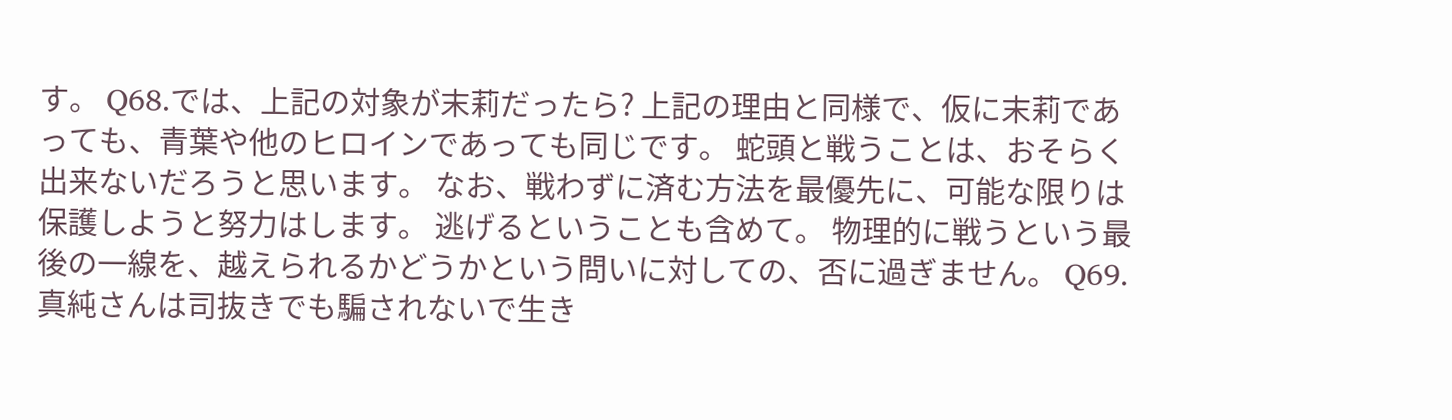す。 Q68.では、上記の対象が末莉だったら? 上記の理由と同様で、仮に末莉であっても、青葉や他のヒロインであっても同じです。 蛇頭と戦うことは、おそらく出来ないだろうと思います。 なお、戦わずに済む方法を最優先に、可能な限りは保護しようと努力はします。 逃げるということも含めて。 物理的に戦うという最後の一線を、越えられるかどうかという問いに対しての、否に過ぎません。 Q69.真純さんは司抜きでも騙されないで生き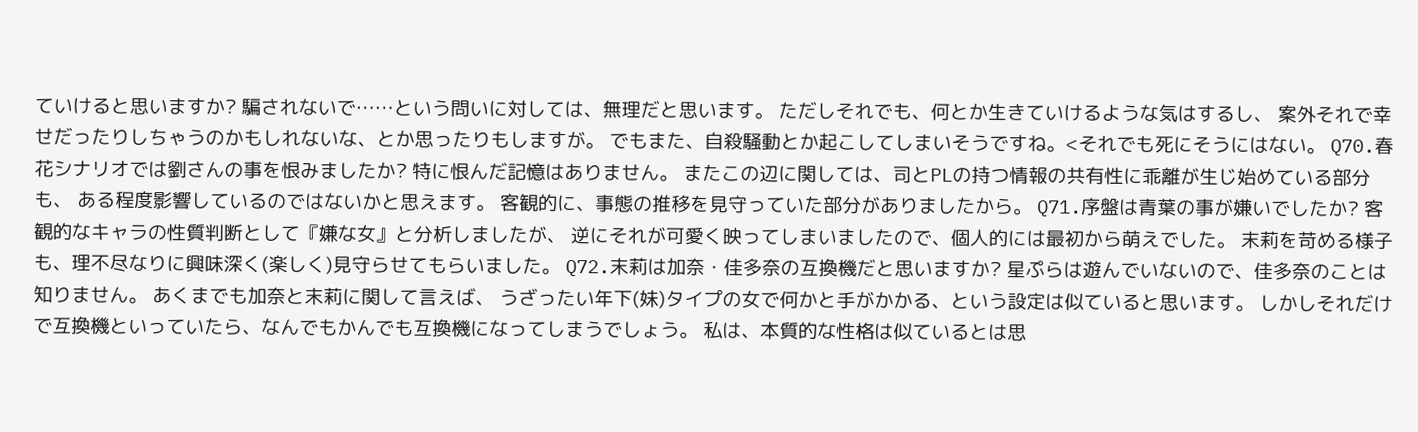ていけると思いますか? 騙されないで……という問いに対しては、無理だと思います。 ただしそれでも、何とか生きていけるような気はするし、 案外それで幸せだったりしちゃうのかもしれないな、とか思ったりもしますが。 でもまた、自殺騒動とか起こしてしまいそうですね。<それでも死にそうにはない。 Q70.春花シナリオでは劉さんの事を恨みましたか? 特に恨んだ記憶はありません。 またこの辺に関しては、司とPLの持つ情報の共有性に乖離が生じ始めている部分も、 ある程度影響しているのではないかと思えます。 客観的に、事態の推移を見守っていた部分がありましたから。 Q71.序盤は青葉の事が嫌いでしたか? 客観的なキャラの性質判断として『嫌な女』と分析しましたが、 逆にそれが可愛く映ってしまいましたので、個人的には最初から萌えでした。 末莉を苛める様子も、理不尽なりに興味深く(楽しく)見守らせてもらいました。 Q72.末莉は加奈・佳多奈の互換機だと思いますか? 星ぷらは遊んでいないので、佳多奈のことは知りません。 あくまでも加奈と末莉に関して言えば、 うざったい年下(妹)タイプの女で何かと手がかかる、という設定は似ていると思います。 しかしそれだけで互換機といっていたら、なんでもかんでも互換機になってしまうでしょう。 私は、本質的な性格は似ているとは思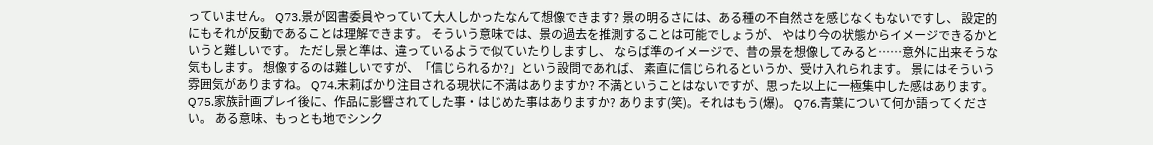っていません。 Q73.景が図書委員やっていて大人しかったなんて想像できます? 景の明るさには、ある種の不自然さを感じなくもないですし、 設定的にもそれが反動であることは理解できます。 そういう意味では、景の過去を推測することは可能でしょうが、 やはり今の状態からイメージできるかというと難しいです。 ただし景と準は、違っているようで似ていたりしますし、 ならば準のイメージで、昔の景を想像してみると……意外に出来そうな気もします。 想像するのは難しいですが、「信じられるか?」という設問であれば、 素直に信じられるというか、受け入れられます。 景にはそういう雰囲気がありますね。 Q74.末莉ばかり注目される現状に不満はありますか? 不満ということはないですが、思った以上に一極集中した感はあります。 Q75.家族計画プレイ後に、作品に影響されてした事・はじめた事はありますか? あります(笑)。それはもう(爆)。 Q76.青葉について何か語ってください。 ある意味、もっとも地でシンク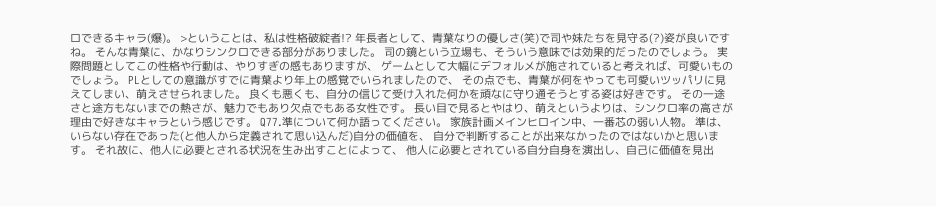ロできるキャラ(爆)。 >ということは、私は性格破綻者!? 年長者として、青葉なりの優しさ(笑)で司や妹たちを見守る(?)姿が良いですね。 そんな青葉に、かなりシンクロできる部分がありました。 司の鏡という立場も、そういう意味では効果的だったのでしょう。 実際問題としてこの性格や行動は、やりすぎの感もありますが、 ゲームとして大幅にデフォルメが施されていると考えれば、可愛いものでしょう。 PLとしての意識がすでに青葉より年上の感覚でいられましたので、 その点でも、青葉が何をやっても可愛いツッパリに見えてしまい、萌えさせられました。 良くも悪くも、自分の信じて受け入れた何かを頑なに守り通そうとする姿は好きです。 その一途さと途方もないまでの熱さが、魅力でもあり欠点でもある女性です。 長い目で見るとやはり、萌えというよりは、シンクロ率の高さが理由で好きなキャラという感じです。 Q77.準について何か語ってください。 家族計画メインヒロイン中、一番芯の弱い人物。 準は、いらない存在であった(と他人から定義されて思い込んだ)自分の価値を、 自分で判断することが出来なかったのではないかと思います。 それ故に、他人に必要とされる状況を生み出すことによって、 他人に必要とされている自分自身を演出し、自己に価値を見出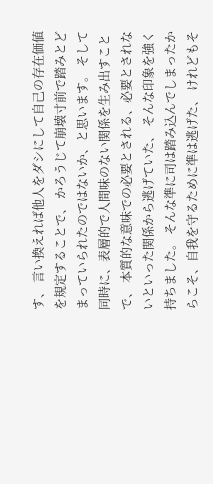す、 言い換えれば他人をダシにして自己の存在価値を規定することで、 かろうじて崩壊寸前で踏みとどまっていられたのではないか、と思います。 そして同時に、表層的で人間味のない関係を生み出すことで、 本質的な意味での必要とされる、必要とされないといった関係から逃げていた、 そんな印象を強く持ちました。 そんな準に司は踏み込んでしまったからこそ、自我を守るために準は逃げた、 けれどもそ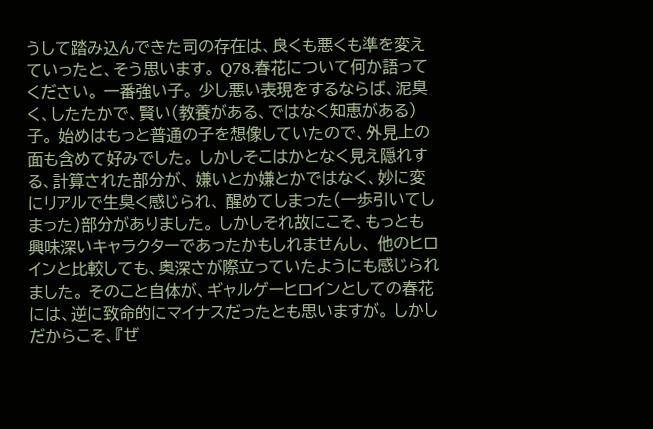うして踏み込んできた司の存在は、良くも悪くも準を変えていったと、そう思います。 Q78.春花について何か語ってください。 一番強い子。 少し悪い表現をするならば、泥臭く、したたかで、賢い(教養がある、ではなく知恵がある)子。 始めはもっと普通の子を想像していたので、外見上の面も含めて好みでした。 しかしそこはかとなく見え隠れする、計算された部分が、 嫌いとか嫌とかではなく、妙に変にリアルで生臭く感じられ、 醒めてしまった(一歩引いてしまった)部分がありました。 しかしそれ故にこそ、もっとも興味深いキャラクターであったかもしれませんし、 他のヒロインと比較しても、奥深さが際立っていたようにも感じられました。 そのこと自体が、ギャルゲーヒロインとしての春花には、逆に致命的にマイナスだったとも思いますが。 しかしだからこそ、『ぜ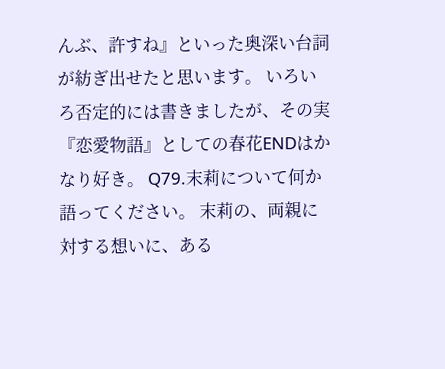んぶ、許すね』といった奥深い台詞が紡ぎ出せたと思います。 いろいろ否定的には書きましたが、その実『恋愛物語』としての春花ENDはかなり好き。 Q79.末莉について何か語ってください。 末莉の、両親に対する想いに、ある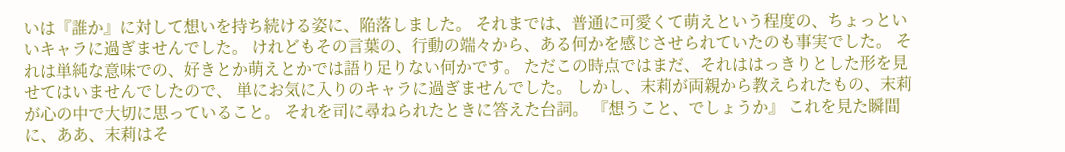いは『誰か』に対して想いを持ち続ける姿に、陥落しました。 それまでは、普通に可愛くて萌えという程度の、ちょっといいキャラに過ぎませんでした。 けれどもその言葉の、行動の端々から、ある何かを感じさせられていたのも事実でした。 それは単純な意味での、好きとか萌えとかでは語り足りない何かです。 ただこの時点ではまだ、それははっきりとした形を見せてはいませんでしたので、 単にお気に入りのキャラに過ぎませんでした。 しかし、末莉が両親から教えられたもの、末莉が心の中で大切に思っていること。 それを司に尋ねられたときに答えた台詞。 『想うこと、でしょうか』 これを見た瞬間に、ああ、末莉はそ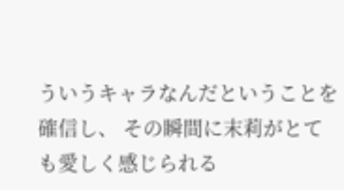ういうキャラなんだということを確信し、 その瞬間に末莉がとても愛しく感じられる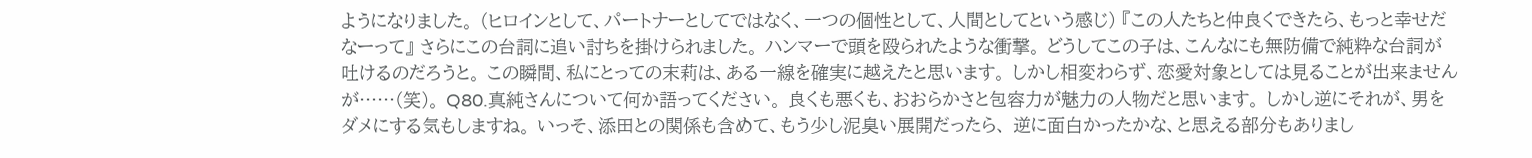ようになりました。 (ヒロインとして、パートナーとしてではなく、一つの個性として、人間としてという感じ) 『この人たちと仲良くできたら、もっと幸せだなーって』 さらにこの台詞に追い討ちを掛けられました。 ハンマーで頭を殴られたような衝撃。 どうしてこの子は、こんなにも無防備で純粋な台詞が吐けるのだろうと。 この瞬間、私にとっての末莉は、ある一線を確実に越えたと思います。 しかし相変わらず、恋愛対象としては見ることが出来ませんが……(笑)。 Q80.真純さんについて何か語ってください。 良くも悪くも、おおらかさと包容力が魅力の人物だと思います。 しかし逆にそれが、男をダメにする気もしますね。 いっそ、添田との関係も含めて、もう少し泥臭い展開だったら、 逆に面白かったかな、と思える部分もありまし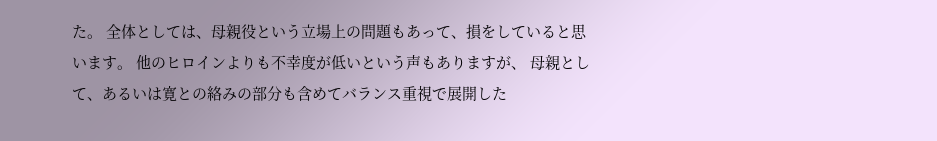た。 全体としては、母親役という立場上の問題もあって、損をしていると思います。 他のヒロインよりも不幸度が低いという声もありますが、 母親として、あるいは寛との絡みの部分も含めてバランス重視で展開した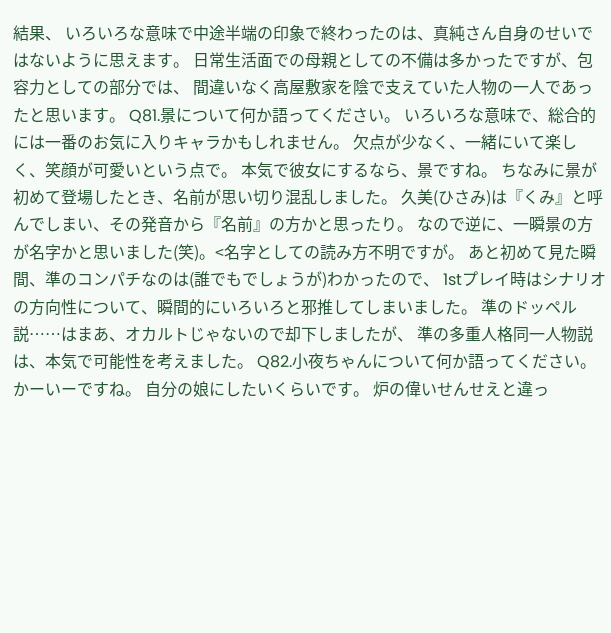結果、 いろいろな意味で中途半端の印象で終わったのは、真純さん自身のせいではないように思えます。 日常生活面での母親としての不備は多かったですが、包容力としての部分では、 間違いなく高屋敷家を陰で支えていた人物の一人であったと思います。 Q81.景について何か語ってください。 いろいろな意味で、総合的には一番のお気に入りキャラかもしれません。 欠点が少なく、一緒にいて楽しく、笑顔が可愛いという点で。 本気で彼女にするなら、景ですね。 ちなみに景が初めて登場したとき、名前が思い切り混乱しました。 久美(ひさみ)は『くみ』と呼んでしまい、その発音から『名前』の方かと思ったり。 なので逆に、一瞬景の方が名字かと思いました(笑)。<名字としての読み方不明ですが。 あと初めて見た瞬間、準のコンパチなのは(誰でもでしょうが)わかったので、 1stプレイ時はシナリオの方向性について、瞬間的にいろいろと邪推してしまいました。 準のドッペル説……はまあ、オカルトじゃないので却下しましたが、 準の多重人格同一人物説は、本気で可能性を考えました。 Q82.小夜ちゃんについて何か語ってください。 かーいーですね。 自分の娘にしたいくらいです。 炉の偉いせんせえと違っ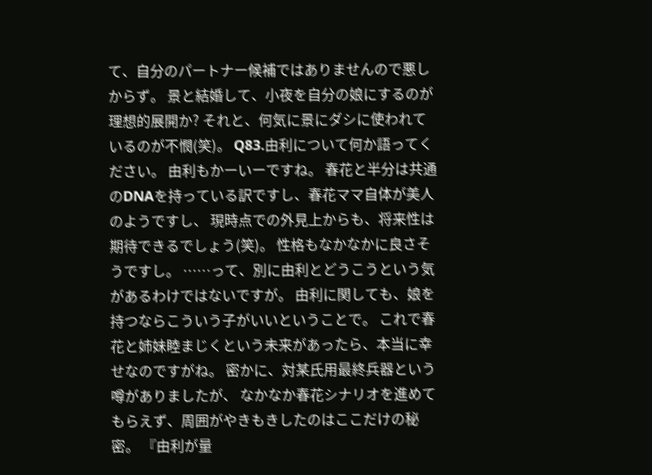て、自分のパートナー候補ではありませんので悪しからず。 景と結婚して、小夜を自分の娘にするのが理想的展開か? それと、何気に景にダシに使われているのが不憫(笑)。 Q83.由利について何か語ってください。 由利もかーいーですね。 春花と半分は共通のDNAを持っている訳ですし、春花ママ自体が美人のようですし、 現時点での外見上からも、将来性は期待できるでしょう(笑)。 性格もなかなかに良さそうですし。 ……って、別に由利とどうこうという気があるわけではないですが。 由利に関しても、娘を持つならこういう子がいいということで。 これで春花と姉妹睦まじくという未来があったら、本当に幸せなのですがね。 密かに、対某氏用最終兵器という噂がありましたが、 なかなか春花シナリオを進めてもらえず、周囲がやきもきしたのはここだけの秘密。 『由利が量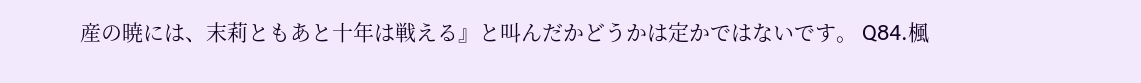産の暁には、末莉ともあと十年は戦える』と叫んだかどうかは定かではないです。 Q84.楓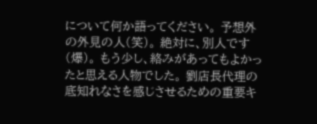について何か語ってください。 予想外の外見の人(笑)。 絶対に、別人です(爆)。 もう少し、絡みがあってもよかったと思える人物でした。 劉店長代理の底知れなさを感じさせるための重要キ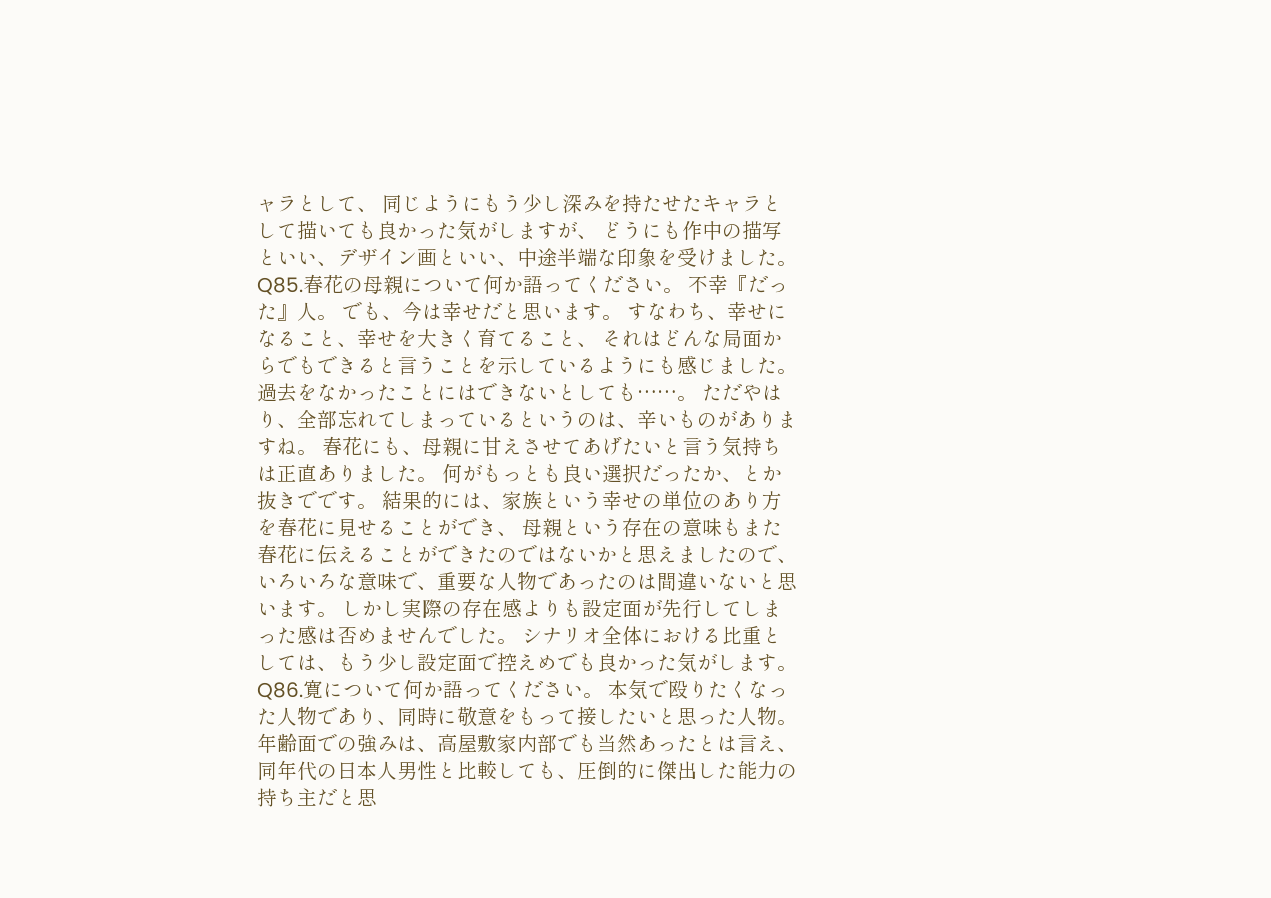ャラとして、 同じようにもう少し深みを持たせたキャラとして描いても良かった気がしますが、 どうにも作中の描写といい、デザイン画といい、中途半端な印象を受けました。 Q85.春花の母親について何か語ってください。 不幸『だった』人。 でも、今は幸せだと思います。 すなわち、幸せになること、幸せを大きく育てること、 それはどんな局面からでもできると言うことを示しているようにも感じました。 過去をなかったことにはできないとしても……。 ただやはり、全部忘れてしまっているというのは、辛いものがありますね。 春花にも、母親に甘えさせてあげたいと言う気持ちは正直ありました。 何がもっとも良い選択だったか、とか抜きでです。 結果的には、家族という幸せの単位のあり方を春花に見せることができ、 母親という存在の意味もまた春花に伝えることができたのではないかと思えましたので、 いろいろな意味で、重要な人物であったのは間違いないと思います。 しかし実際の存在感よりも設定面が先行してしまった感は否めませんでした。 シナリオ全体における比重としては、もう少し設定面で控えめでも良かった気がします。 Q86.寛について何か語ってください。 本気で殴りたくなった人物であり、同時に敬意をもって接したいと思った人物。 年齢面での強みは、高屋敷家内部でも当然あったとは言え、 同年代の日本人男性と比較しても、圧倒的に傑出した能力の持ち主だと思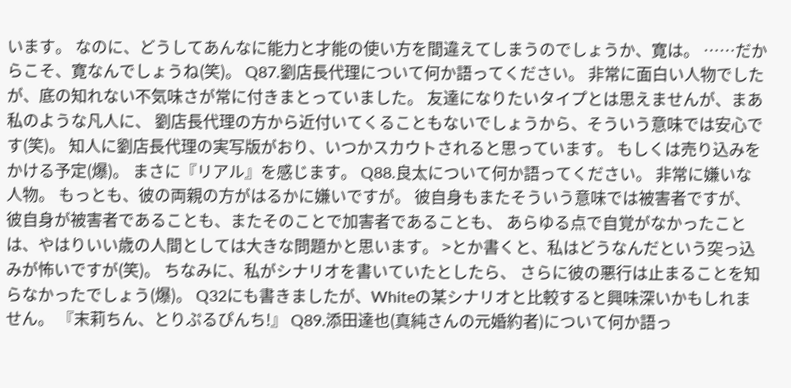います。 なのに、どうしてあんなに能力と才能の使い方を間違えてしまうのでしょうか、寛は。 ……だからこそ、寛なんでしょうね(笑)。 Q87.劉店長代理について何か語ってください。 非常に面白い人物でしたが、底の知れない不気味さが常に付きまとっていました。 友達になりたいタイプとは思えませんが、まあ私のような凡人に、 劉店長代理の方から近付いてくることもないでしょうから、そういう意味では安心です(笑)。 知人に劉店長代理の実写版がおり、いつかスカウトされると思っています。 もしくは売り込みをかける予定(爆)。 まさに『リアル』を感じます。 Q88.良太について何か語ってください。 非常に嫌いな人物。 もっとも、彼の両親の方がはるかに嫌いですが。 彼自身もまたそういう意味では被害者ですが、 彼自身が被害者であることも、またそのことで加害者であることも、 あらゆる点で自覚がなかったことは、やはりいい歳の人間としては大きな問題かと思います。 >とか書くと、私はどうなんだという突っ込みが怖いですが(笑)。 ちなみに、私がシナリオを書いていたとしたら、 さらに彼の悪行は止まることを知らなかったでしょう(爆)。 Q32にも書きましたが、Whiteの某シナリオと比較すると興味深いかもしれません。 『末莉ちん、とりぷるぴんち!』 Q89.添田達也(真純さんの元婚約者)について何か語っ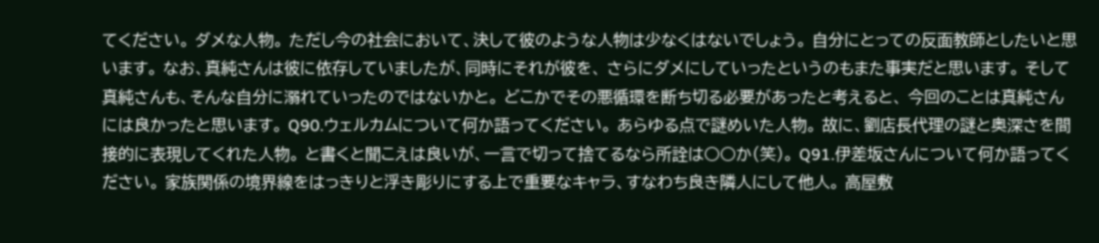てください。 ダメな人物。 ただし今の社会において、決して彼のような人物は少なくはないでしょう。 自分にとっての反面教師としたいと思います。 なお、真純さんは彼に依存していましたが、同時にそれが彼を、 さらにダメにしていったというのもまた事実だと思います。 そして真純さんも、そんな自分に溺れていったのではないかと。 どこかでその悪循環を断ち切る必要があったと考えると、 今回のことは真純さんには良かったと思います。 Q90.ウェルカムについて何か語ってください。 あらゆる点で謎めいた人物。 故に、劉店長代理の謎と奥深さを間接的に表現してくれた人物。 と書くと聞こえは良いが、一言で切って捨てるなら所詮は○○か(笑)。 Q91.伊差坂さんについて何か語ってください。 家族関係の境界線をはっきりと浮き彫りにする上で重要なキャラ、すなわち良き隣人にして他人。 高屋敷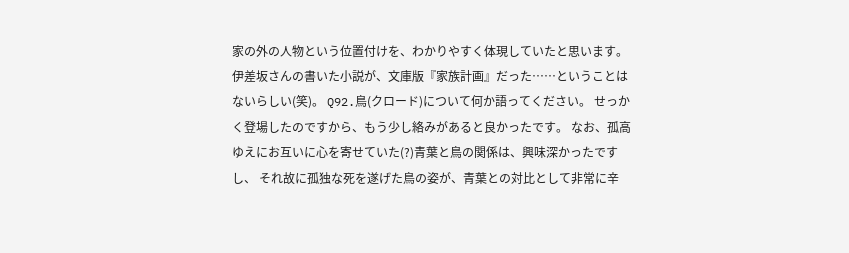家の外の人物という位置付けを、わかりやすく体現していたと思います。 伊差坂さんの書いた小説が、文庫版『家族計画』だった……ということはないらしい(笑)。 Q92.鳥(クロード)について何か語ってください。 せっかく登場したのですから、もう少し絡みがあると良かったです。 なお、孤高ゆえにお互いに心を寄せていた(?)青葉と鳥の関係は、興味深かったですし、 それ故に孤独な死を遂げた鳥の姿が、青葉との対比として非常に辛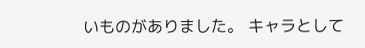いものがありました。 キャラとして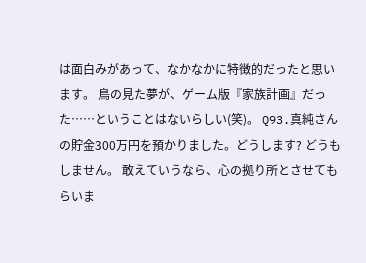は面白みがあって、なかなかに特徴的だったと思います。 鳥の見た夢が、ゲーム版『家族計画』だった……ということはないらしい(笑)。 Q93.真純さんの貯金300万円を預かりました。どうします? どうもしません。 敢えていうなら、心の拠り所とさせてもらいま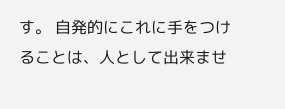す。 自発的にこれに手をつけることは、人として出来ませ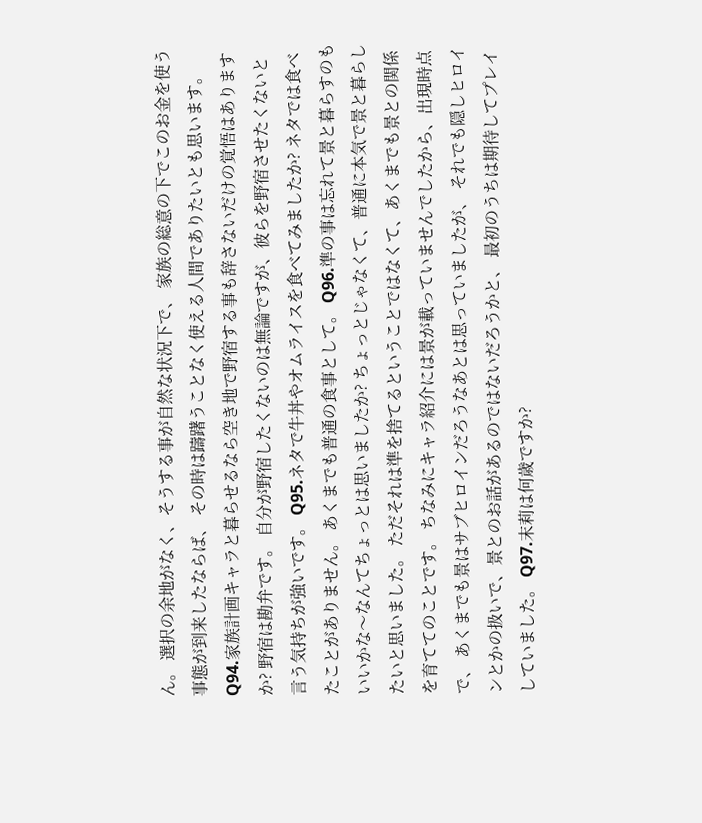ん。 選択の余地がなく、そうする事が自然な状況下で、 家族の総意の下でこのお金を使う事態が到来したならば、 その時は躊躇うことなく使える人間でありたいとも思います。 Q94.家族計画キャラと暮らせるなら空き地で野宿する事も辞さないだけの覚悟はありますか? 野宿は勘弁です。 自分が野宿したくないのは無論ですが、彼らを野宿させたくないと言う気持ちが強いです。 Q95.ネタで牛丼やオムライスを食べてみましたか? ネタでは食べたことがありません。 あくまでも普通の食事として。 Q96.準の事は忘れて景と暮らすのもいいかな〜なんてちょっとは思いましたか? ちょっとじゃなくて、普通に本気で景と暮らしたいと思いました。 ただそれは準を捨てるということではなくて、あくまでも景との関係を育ててのことです。 ちなみにキャラ紹介には景が載っていませんでしたから、出現時点で、 あくまでも景はサブヒロインだろうなあとは思っていましたが、 それでも隠しヒロインとかの扱いで、景とのお話があるのではないだろうかと、 最初のうちは期待してプレイしていました。 Q97.末莉は何歳ですか?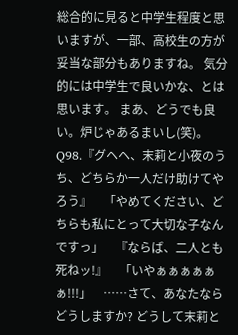総合的に見ると中学生程度と思いますが、一部、高校生の方が妥当な部分もありますね。 気分的には中学生で良いかな、とは思います。 まあ、どうでも良い。炉じゃあるまいし(笑)。 Q98.『グヘヘ、末莉と小夜のうち、どちらか一人だけ助けてやろう』    「やめてください、どちらも私にとって大切な子なんですっ」    『ならば、二人とも死ねッ!』    「いやぁぁぁぁぁぁ!!!」    ……さて、あなたならどうしますか? どうして末莉と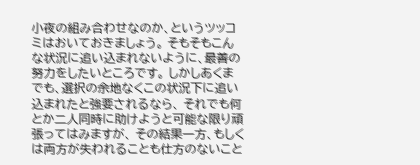小夜の組み合わせなのか、というツッコミはおいておきましょう。 そもそもこんな状況に追い込まれないように、最善の努力をしたいところです。 しかしあくまでも、選択の余地なくこの状況下に追い込まれたと強要されるなら、 それでも何とか二人同時に助けようと可能な限り頑張ってはみますが、 その結果一方、もしくは両方が失われることも仕方のないこと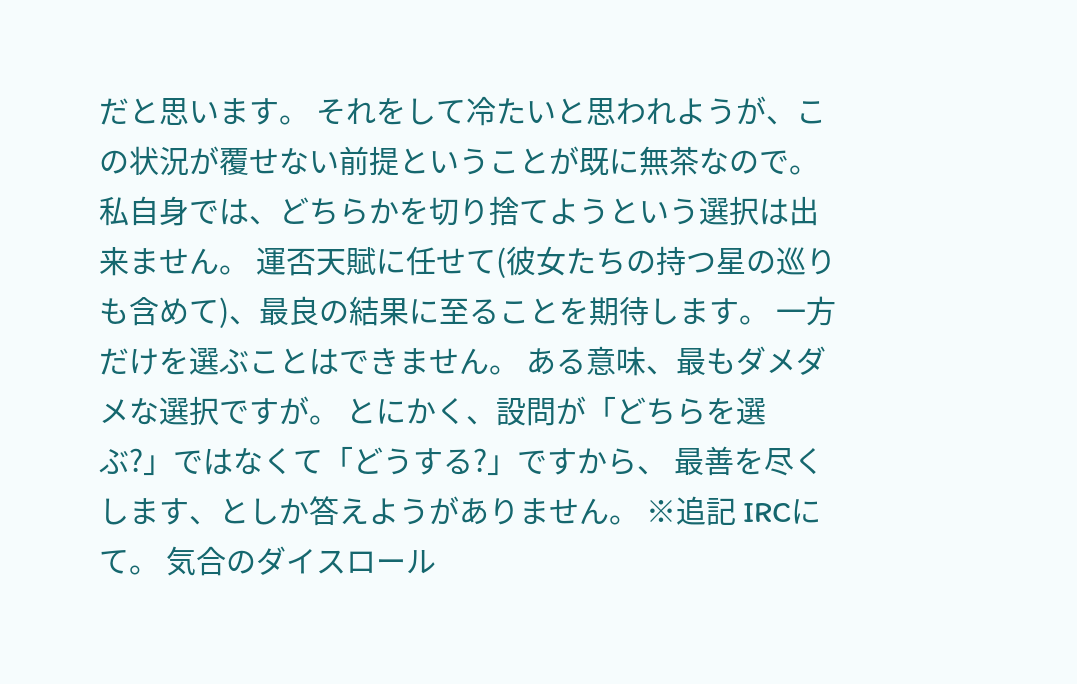だと思います。 それをして冷たいと思われようが、この状況が覆せない前提ということが既に無茶なので。 私自身では、どちらかを切り捨てようという選択は出来ません。 運否天賦に任せて(彼女たちの持つ星の巡りも含めて)、最良の結果に至ることを期待します。 一方だけを選ぶことはできません。 ある意味、最もダメダメな選択ですが。 とにかく、設問が「どちらを選ぶ?」ではなくて「どうする?」ですから、 最善を尽くします、としか答えようがありません。 ※追記 IRCにて。 気合のダイスロール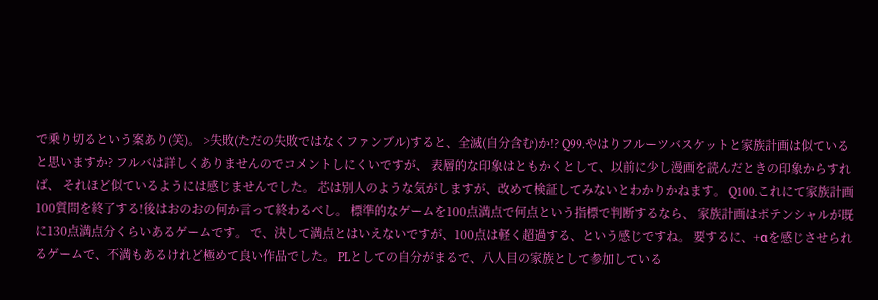で乗り切るという案あり(笑)。 >失敗(ただの失敗ではなくファンブル)すると、全滅(自分含む)か!? Q99.やはりフルーツバスケットと家族計画は似ていると思いますか? フルバは詳しくありませんのでコメントしにくいですが、 表層的な印象はともかくとして、以前に少し漫画を読んだときの印象からすれば、 それほど似ているようには感じませんでした。 芯は別人のような気がしますが、改めて検証してみないとわかりかねます。 Q100.これにて家族計画100質問を終了する!後はおのおの何か言って終わるべし。 標準的なゲームを100点満点で何点という指標で判断するなら、 家族計画はポテンシャルが既に130点満点分くらいあるゲームです。 で、決して満点とはいえないですが、100点は軽く超過する、という感じですね。 要するに、+αを感じさせられるゲームで、不満もあるけれど極めて良い作品でした。 PLとしての自分がまるで、八人目の家族として参加している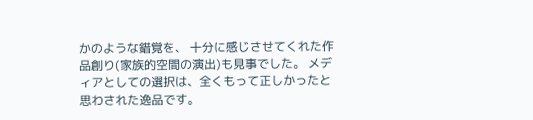かのような錯覚を、 十分に感じさせてくれた作品創り(家族的空間の演出)も見事でした。 メディアとしての選択は、全くもって正しかったと思わされた逸品です。